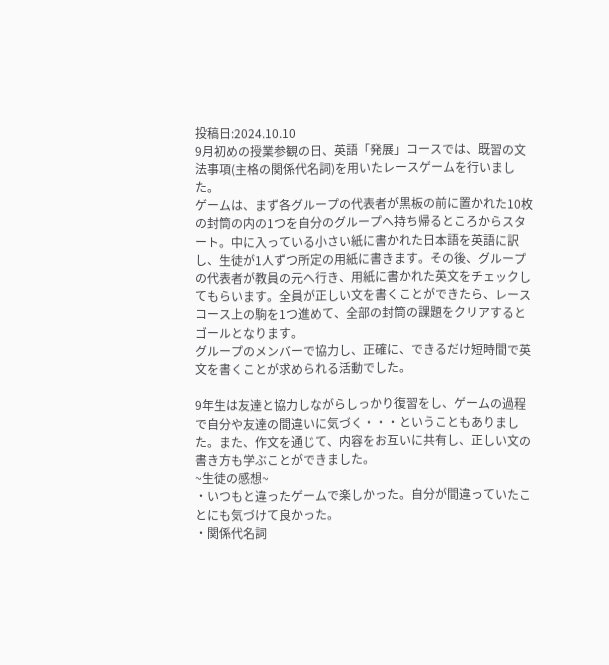投稿日:2024.10.10
9月初めの授業参観の日、英語「発展」コースでは、既習の文法事項(主格の関係代名詞)を用いたレースゲームを行いました。
ゲームは、まず各グループの代表者が黒板の前に置かれた10枚の封筒の内の1つを自分のグループへ持ち帰るところからスタート。中に入っている小さい紙に書かれた日本語を英語に訳し、生徒が1人ずつ所定の用紙に書きます。その後、グループの代表者が教員の元へ行き、用紙に書かれた英文をチェックしてもらいます。全員が正しい文を書くことができたら、レースコース上の駒を1つ進めて、全部の封筒の課題をクリアするとゴールとなります。
グループのメンバーで協力し、正確に、できるだけ短時間で英文を書くことが求められる活動でした。

9年生は友達と協力しながらしっかり復習をし、ゲームの過程で自分や友達の間違いに気づく・・・ということもありました。また、作文を通じて、内容をお互いに共有し、正しい文の書き方も学ぶことができました。
~生徒の感想~
・いつもと違ったゲームで楽しかった。自分が間違っていたことにも気づけて良かった。
・関係代名詞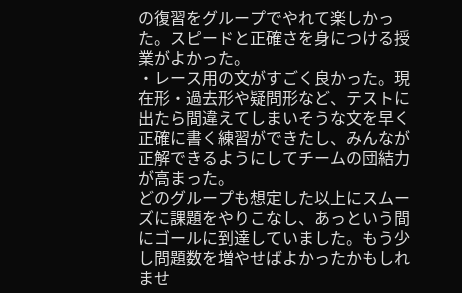の復習をグループでやれて楽しかった。スピードと正確さを身につける授業がよかった。
・レース用の文がすごく良かった。現在形・過去形や疑問形など、テストに出たら間違えてしまいそうな文を早く正確に書く練習ができたし、みんなが正解できるようにしてチームの団結力が高まった。
どのグループも想定した以上にスムーズに課題をやりこなし、あっという間にゴールに到達していました。もう少し問題数を増やせばよかったかもしれませ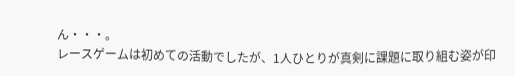ん・・・。
レースゲームは初めての活動でしたが、1人ひとりが真剣に課題に取り組む姿が印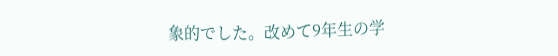象的でした。改めて9年生の学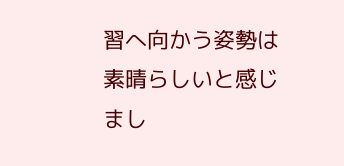習へ向かう姿勢は素晴らしいと感じまし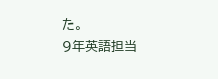た。
9年英語担当